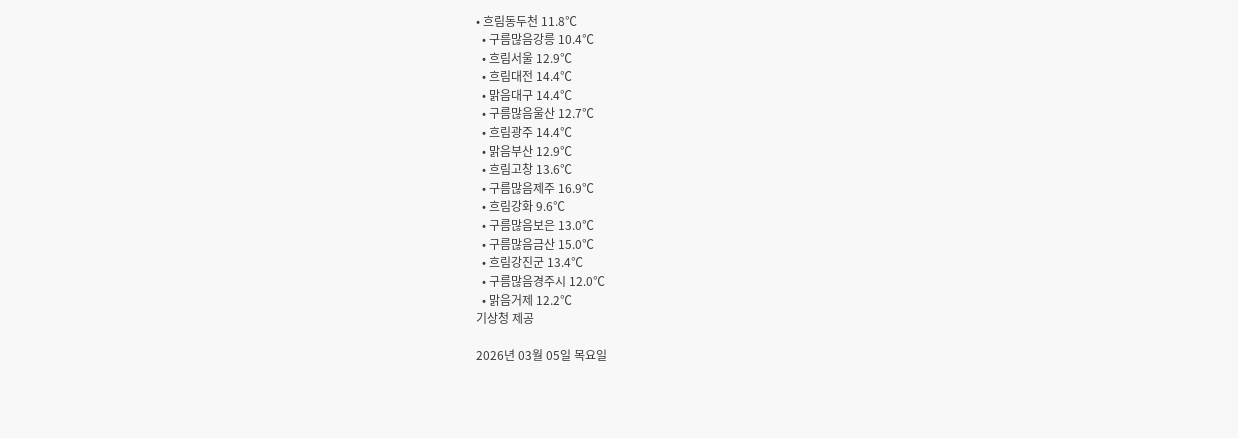• 흐림동두천 11.8℃
  • 구름많음강릉 10.4℃
  • 흐림서울 12.9℃
  • 흐림대전 14.4℃
  • 맑음대구 14.4℃
  • 구름많음울산 12.7℃
  • 흐림광주 14.4℃
  • 맑음부산 12.9℃
  • 흐림고창 13.6℃
  • 구름많음제주 16.9℃
  • 흐림강화 9.6℃
  • 구름많음보은 13.0℃
  • 구름많음금산 15.0℃
  • 흐림강진군 13.4℃
  • 구름많음경주시 12.0℃
  • 맑음거제 12.2℃
기상청 제공

2026년 03월 05일 목요일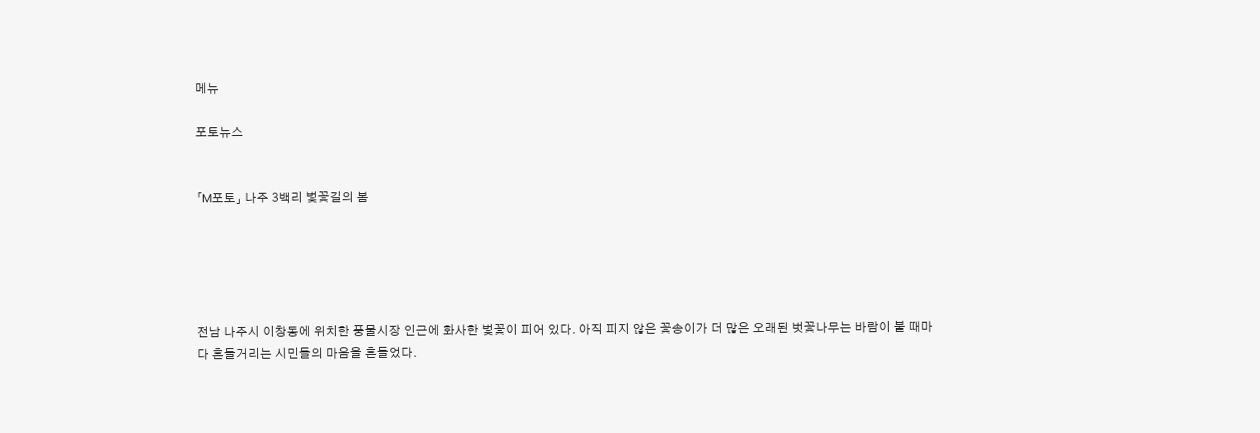메뉴

포토뉴스


「M포토」 나주 3백리 벛꽃길의 봄





전남 나주시 이창동에 위치한 풍물시장 인근에 화사한 벛꽃이 피어 있다. 아직 피지 않은 꽃송이가 더 많은 오래된 벗꽃나무는 바람이 불 때마다 흔들거리는 시민들의 마음을 흔들었다.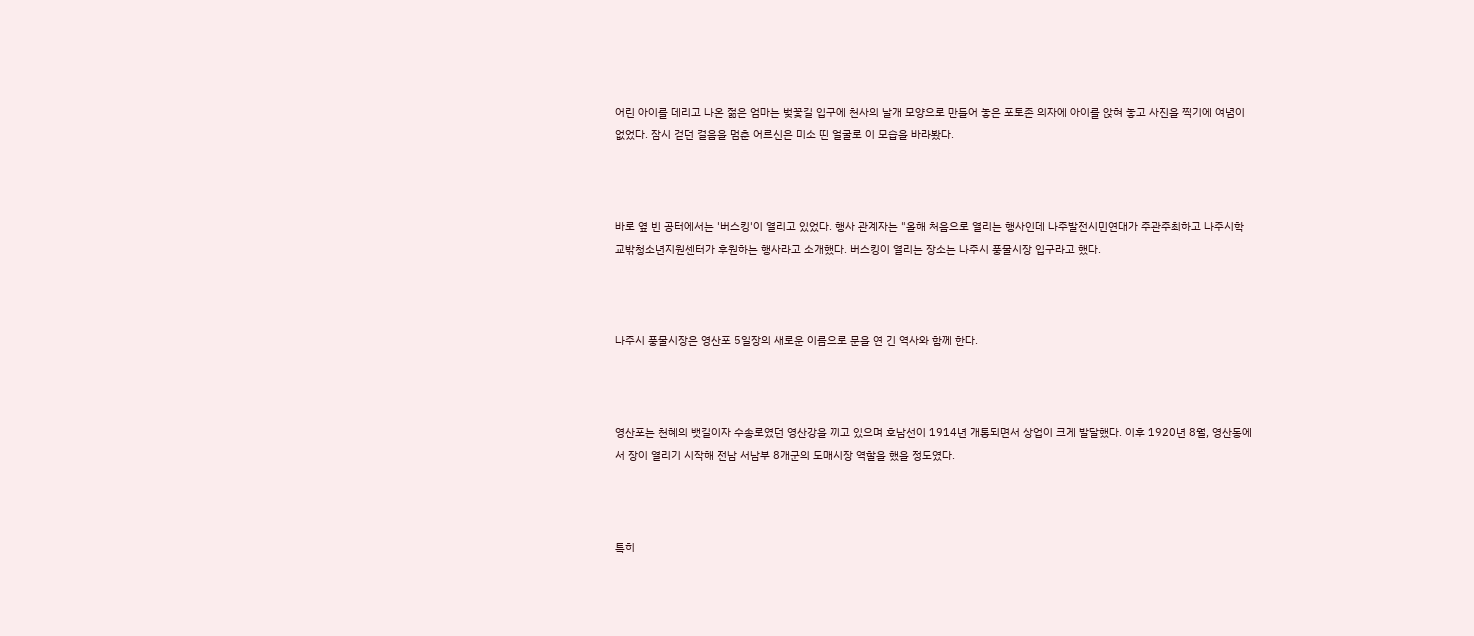어린 아이를 데리고 나온 젊은 엄마는 벚꽃길 입구에 천사의 날개 모양으로 만들어 놓은 포토존 의자에 아이를 앉혀 놓고 사진을 찍기에 여념이 없었다. 잠시 걷던 걸음을 멈춘 어르신은 미소 띤 얼굴로 이 모습을 바라봤다.



바로 옆 빈 공터에서는 '버스킹'이 열리고 있었다. 행사 관계자는 "올해 처음으로 열리는 행사인데 나주발전시민연대가 주관주최하고 나주시학교밖청소년지원센터가 후원하는 행사라고 소개했다. 버스킹이 열리는 장소는 나주시 풍물시장 입구라고 했다.



나주시 풍물시장은 영산포 5일장의 새로운 이름으로 문을 연 긴 역사와 함께 한다.



영산포는 천혜의 뱃길이자 수송로였던 영산강을 끼고 있으며 호남선이 1914년 개통되면서 상업이 크게 발달했다. 이후 1920년 8월, 영산동에서 장이 열리기 시작해 전남 서남부 8개군의 도매시장 역할을 했을 정도였다.



특히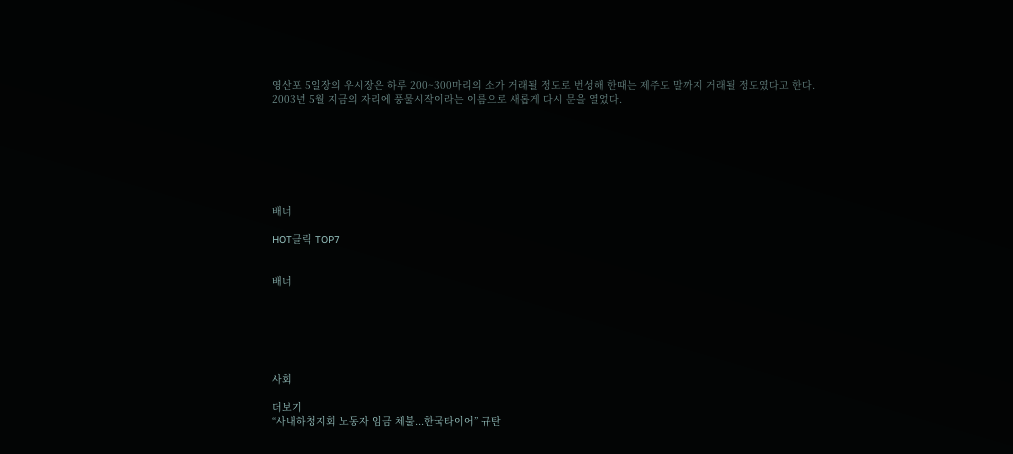영산포 5일장의 우시장은 하루 200~300마리의 소가 거래될 정도로 번성해 한때는 제주도 말까지 거래될 정도였다고 한다. 2003년 5월 지금의 자리에 풍물시작이라는 이름으로 새롭게 다시 문을 열었다.







배너

HOT클릭 TOP7


배너






사회

더보기
“사내하청지회 노동자 임금 체불...한국타이어” 규탄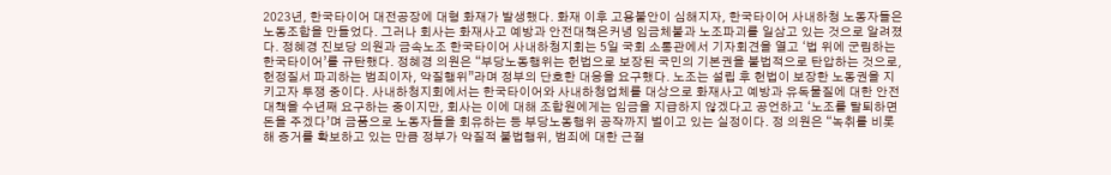2023년, 한국타이어 대전공장에 대형 화재가 발생했다. 화재 이후 고용불안이 심해지자, 한국타이어 사내하청 노동자들은 노동조합을 만들었다. 그러나 회사는 화재사고 예방과 안전대책은커녕 임금체불과 노조파괴를 일삼고 있는 것으로 알려졌다. 정혜경 진보당 의원과 금속노조 한국타이어 사내하청지회는 5일 국회 소통관에서 기자회견을 열고 ‘법 위에 군림하는 한국타이어’를 규탄했다. 정혜경 의원은 “부당노동행위는 헌법으로 보장된 국민의 기본권을 불법적으로 탄압하는 것으로, 헌정질서 파괴하는 범죄이자, 악질행위”라며 정부의 단호한 대응을 요구했다. 노조는 설립 후 헌법이 보장한 노동권을 지키고자 투쟁 중이다. 사내하청지회에서는 한국타이어와 사내하청업체를 대상으로 화재사고 예방과 유독물질에 대한 안전대책을 수년째 요구하는 중이지만, 회사는 이에 대해 조합원에게는 임금을 지급하지 않겠다고 공언하고 ‘노조를 탈퇴하면 돈을 주겠다’며 금품으로 노동자들을 회유하는 등 부당노동행위 공작까지 벌이고 있는 실정이다. 정 의원은 “녹취를 비롯해 증거를 확보하고 있는 만큼 정부가 악질적 불법행위, 범죄에 대한 근절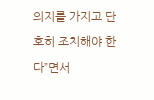의지를 가지고 단호히 조치해야 한다”면서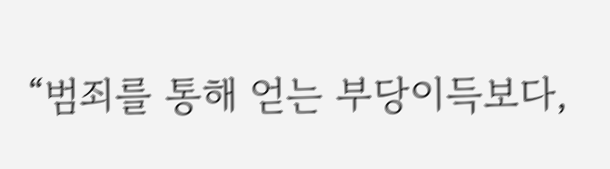“범죄를 통해 얻는 부당이득보다,